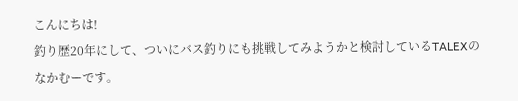こんにちは!
釣り歴20年にして、ついにバス釣りにも挑戦してみようかと検討しているTALEXのなかむーです。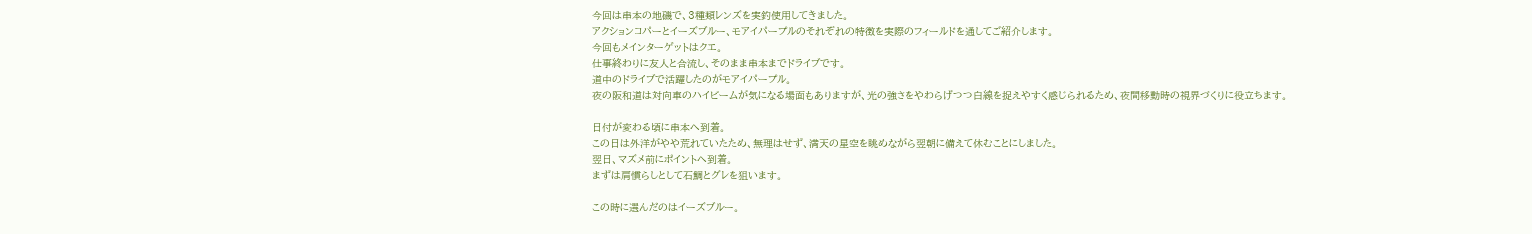今回は串本の地磯で、3種類レンズを実釣使用してきました。
アクションコパーとイーズブルー、モアイパープルのそれぞれの特徴を実際のフィールドを通してご紹介します。
今回もメインターゲットはクエ。
仕事終わりに友人と合流し、そのまま串本までドライブです。
道中のドライブで活躍したのがモアイパープル。
夜の阪和道は対向車のハイビームが気になる場面もありますが、光の強さをやわらげつつ白線を捉えやすく感じられるため、夜間移動時の視界づくりに役立ちます。

日付が変わる頃に串本へ到着。
この日は外洋がやや荒れていたため、無理はせず、満天の星空を眺めながら翌朝に備えて休むことにしました。
翌日、マズメ前にポイントへ到着。
まずは肩慣らしとして石鯛とグレを狙います。

この時に選んだのはイーズブルー。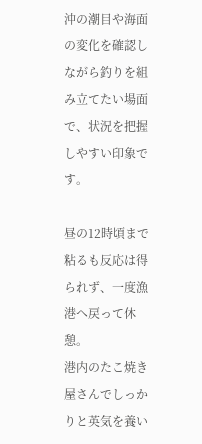沖の潮目や海面の変化を確認しながら釣りを組み立てたい場面で、状況を把握しやすい印象です。

昼の12時頃まで粘るも反応は得られず、一度漁港へ戻って休憩。
港内のたこ焼き屋さんでしっかりと英気を養い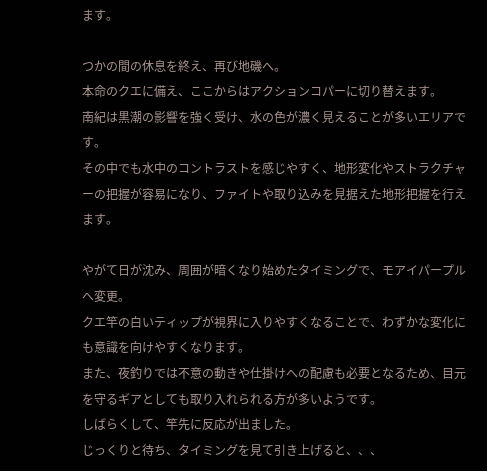ます。

つかの間の休息を終え、再び地磯へ。
本命のクエに備え、ここからはアクションコパーに切り替えます。
南紀は黒潮の影響を強く受け、水の色が濃く見えることが多いエリアです。
その中でも水中のコントラストを感じやすく、地形変化やストラクチャーの把握が容易になり、ファイトや取り込みを見据えた地形把握を行えます。

やがて日が沈み、周囲が暗くなり始めたタイミングで、モアイパープルへ変更。
クエ竿の白いティップが視界に入りやすくなることで、わずかな変化にも意識を向けやすくなります。
また、夜釣りでは不意の動きや仕掛けへの配慮も必要となるため、目元を守るギアとしても取り入れられる方が多いようです。
しばらくして、竿先に反応が出ました。
じっくりと待ち、タイミングを見て引き上げると、、、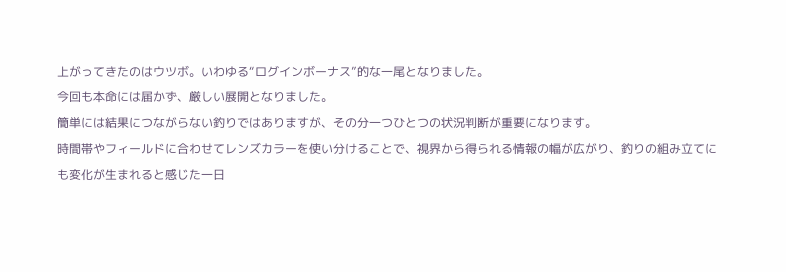上がってきたのはウツボ。いわゆる“ログインボーナス”的な一尾となりました。
今回も本命には届かず、厳しい展開となりました。
簡単には結果につながらない釣りではありますが、その分一つひとつの状況判断が重要になります。
時間帯やフィールドに合わせてレンズカラーを使い分けることで、視界から得られる情報の幅が広がり、釣りの組み立てにも変化が生まれると感じた一日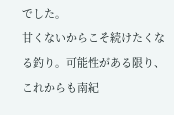でした。
甘くないからこそ続けたくなる釣り。可能性がある限り、これからも南紀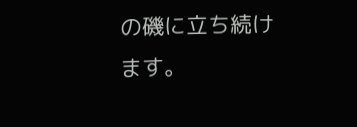の磯に立ち続けます。